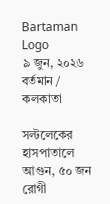Bartaman Logo
৯ জুন, ২০২৬
বর্তমান / কলকাতা

সল্টলেকের হাসপাতালে আগুন, ৫০ জন রোগী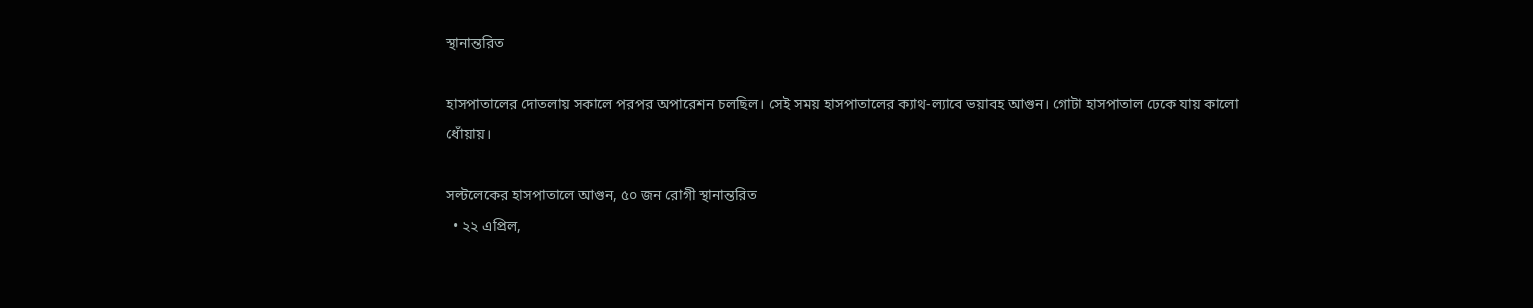স্থানান্তরিত

হাসপাতালের দোতলায় সকালে পরপর অপারেশন চলছিল। সেই সময় হাসপাতালের ক্যাথ-ল্যাবে ভয়াবহ আগুন। গোটা হাসপাতাল ঢেকে যায় কালো ধোঁয়ায়।

সল্টলেকের হাসপাতালে আগুন, ৫০ জন রোগী স্থানান্তরিত
  • ২২ এপ্রিল,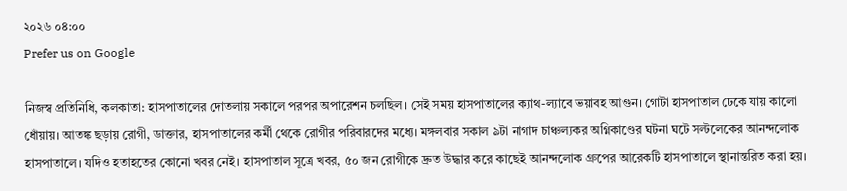২০২৬ ০৪:০০
Prefer us on Google

নিজস্ব প্রতিনিধি, কলকাতা: হাসপাতালের দোতলায় সকালে পরপর অপারেশন চলছিল। সেই সময় হাসপাতালের ক্যাথ-ল্যাবে ভয়াবহ আগুন। গোটা হাসপাতাল ঢেকে যায় কালো ধোঁয়ায়। আতঙ্ক ছড়ায় রোগী, ডাক্তার, হাসপাতালের কর্মী থেকে রোগীর পরিবারদের মধ্যে। মঙ্গলবার সকাল ৯টা নাগাদ চাঞ্চল্যকর অগ্নিকাণ্ডের ঘটনা ঘটে সল্টলেকের আনন্দলোক হাসপাতালে। যদিও হতাহতের কোনো খবর নেই। হাসপাতাল সূত্রে খবর, ৫০ জন রোগীকে দ্রুত উদ্ধার করে কাছেই আনন্দলোক গ্রুপের আরেকটি হাসপাতালে স্থানান্তরিত করা হয়।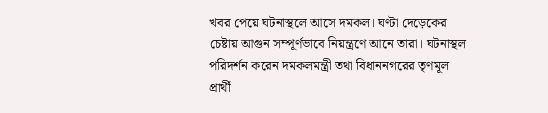খবর পেয়ে ঘটনাস্থলে আসে দমকল। ঘণ্টা দেড়েকের চেষ্টায় আগুন সম্পূর্ণভাবে নিয়ন্ত্রণে আনে তারা। ঘটনাস্থল পরিদর্শন করেন দমকলমন্ত্রী তথা বিধাননগরের তৃণমূল প্রার্থী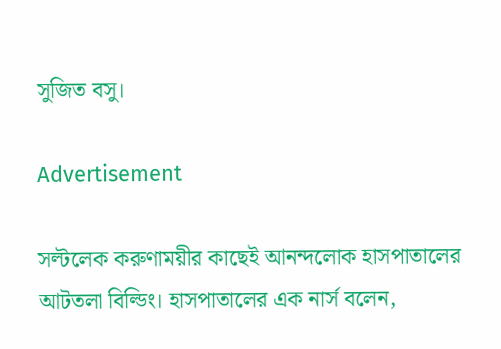সুজিত বসু।

Advertisement

সল্টলেক করুণাময়ীর কাছেই আনন্দলোক হাসপাতালের আটতলা বিল্ডিং। হাসপাতালের এক নার্স বলেন,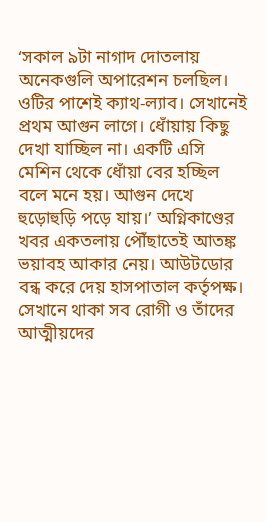‘সকাল ৯টা নাগাদ দোতলায় অনেকগুলি অপারেশন চলছিল। ওটির পাশেই ক্যাথ-ল্যাব। সেখানেই প্রথম আগুন লাগে। ধোঁয়ায় কিছু দেখা যাচ্ছিল না। একটি এসি মেশিন থেকে ধোঁয়া বের হচ্ছিল বলে মনে হয়। আগুন দেখে হুড়োহুড়ি পড়ে যায়।’ অগ্নিকাণ্ডের খবর একতলায় পৌঁছাতেই আতঙ্ক ভয়াবহ আকার নেয়। আউটডোর বন্ধ করে দেয় হাসপাতাল কর্তৃপক্ষ। সেখানে থাকা সব রোগী ও তাঁদের আত্মীয়দের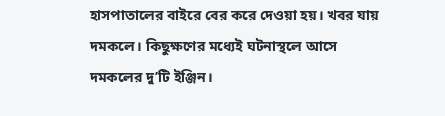হাসপাতালের বাইরে বের করে দেওয়া হয়। খবর যায় দমকলে। কিছুক্ষণের মধ্যেই ঘটনাস্থলে আসে দমকলের দু’টি ইঞ্জিন।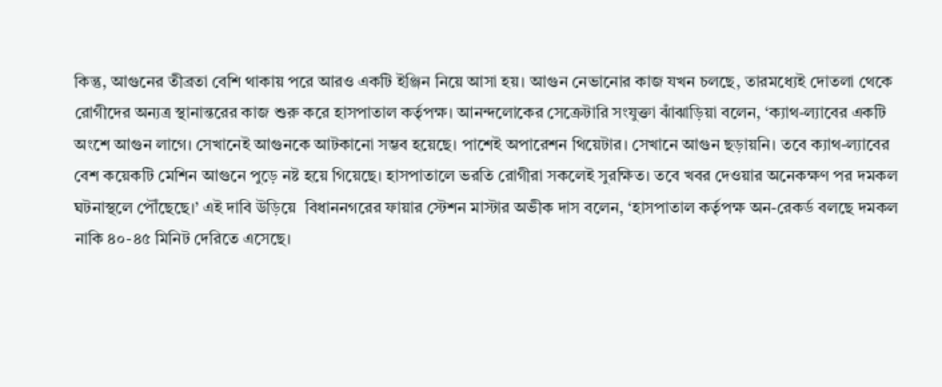কিন্তু, আগুনের তীব্রতা বেশি থাকায় পরে আরও একটি ইঞ্জিন নিয়ে আসা হয়। আগুন নেভানোর কাজ যখন চলছে, তারমধ্যেই দোতলা থেকে রোগীদের অন্যত্র স্থানান্তরের কাজ শুরু করে হাসপাতাল কর্তৃপক্ষ। আনন্দলোকের সেক্রেটারি সংযুক্তা ঝাঁঝাড়িয়া বলেন, ‘ক্যাথ-ল্যাবের একটি অংশে আগুন লাগে। সেখানেই আগুনকে আটকানো সম্ভব হয়েছে। পাশেই অপারেশন থিয়েটার। সেখানে আগুন ছড়ায়নি। তবে ক্যাথ-ল্যাবের বেশ কয়েকটি মেশিন আগুনে পুড়ে নষ্ট হয়ে গিয়েছে। হাসপাতালে ভরতি রোগীরা সকলেই সুরক্ষিত। তবে খবর দেওয়ার অনেকক্ষণ পর দমকল ঘটনাস্থলে পৌঁছেছে।’ এই দাবি উড়িয়ে  বিধাননগরের ফায়ার স্টেশন মাস্টার অভীক দাস বলেন, ‘হাসপাতাল কর্তৃপক্ষ অন-রেকর্ড বলছে দমকল নাকি ৪০-৪৫ মিনিট দেরিতে এসেছে।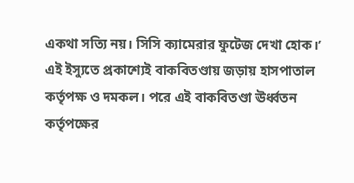একথা সত্যি নয়। সিসি ক্যামেরার ফুটেজ দেখা হোক।’ এই ইস্যুতে প্রকাশ্যেই বাকবিতণ্ডায় জড়ায় হাসপাতাল কর্তৃপক্ষ ও দমকল। পরে এই বাকবিতণ্ডা ঊর্ধ্বতন কর্তৃপক্ষের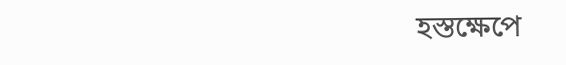হস্তক্ষেপে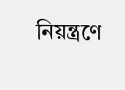নিয়ন্ত্রণে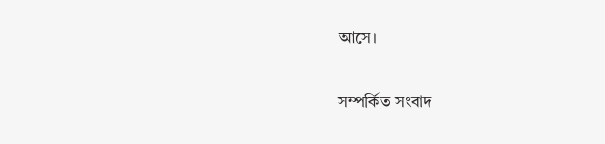আসে।

সম্পর্কিত সংবাদ